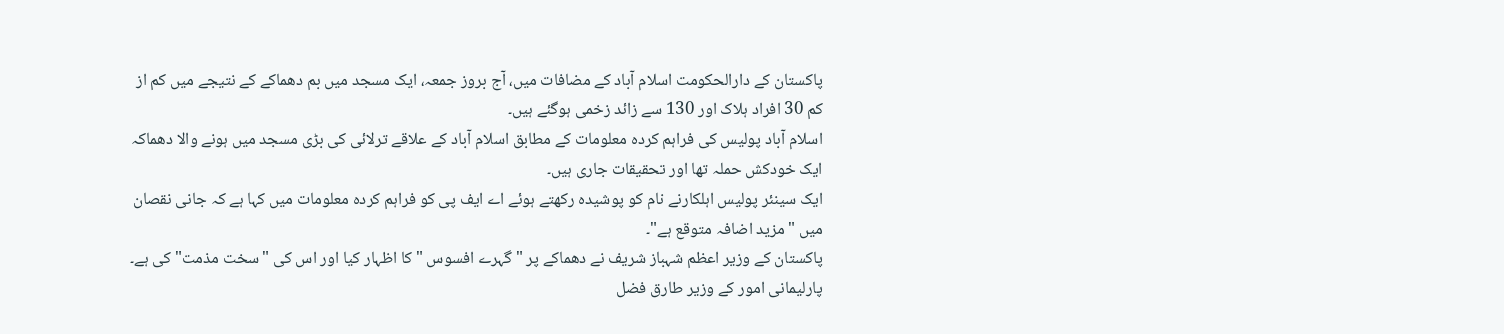پاکستان کے دارالحکومت اسلام آباد کے مضافات میں، آج بروز جمعہ، ایک مسجد میں بم دھماکے کے نتیجے میں کم از کم 30 افراد ہلاک اور 130 سے زائد زخمی ہوگئے ہیں۔
اسلام آباد پولیس کی فراہم کردہ معلومات کے مطابق اسلام آباد کے علاقے ترلائی کی بڑی مسجد میں ہونے والا دھماکہ ایک خودکش حملہ تھا اور تحقیقات جاری ہیں۔
ایک سینئر پولیس اہلکارنے نام کو پوشیدہ رکھتے ہوئے اے ایف پی کو فراہم کردہ معلومات میں کہا ہے کہ جانی نقصان میں "مزید اضافہ متوقع ہے"۔
پاکستان کے وزیر اعظم شہباز شریف نے دھماکے پر "گہرے افسوس " کا اظہار کیا اور اس کی "سخت مذمت" کی ہے۔ پارلیمانی امور کے وزیر طارق فضل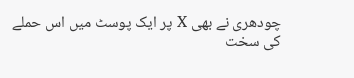چودھری نے بھی X پر ایک پوسٹ میں اس حملے کی سخت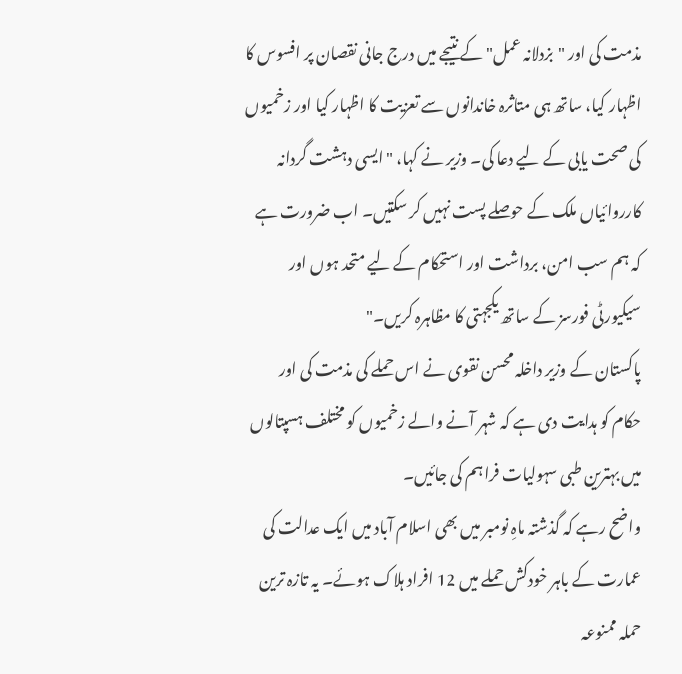مذمت کی اور "بزدلانہ عمل" کے نتیجے میں درج جانی نقصان پر افسوس کا اظہار کیا، ساتھ ہی متاثرہ خاندانوں سے تعزیت کا اظہار کیا اور زخمیوں کی صحت یابی کے لیے دعا کی۔ وزیر نے کہا، "ایسی دہشت گردانہ کارروائیاں ملک کے حوصلے پست نہیں کر سکتیں۔ اب ضرورت ہے کہ ہم سب امن، برداشت اور استحکام کے لیے متحد ہوں اور سیکیورٹی فورسز کے ساتھ یکجہتی کا مظاہرہ کریں۔"
پاکستان کے وزیر داخلہ محسن نقوی نے اس حملے کی مذمت کی اور حکام کو ہدایت دی ہے کہ شہر آنے والے زخمیوں کو مختلف ہسپتالوں میں بہترین طبی سہولیات فراہم کی جائیں۔
واضح رہے کہ گذشتہ ماہِ نومبر میں بھی اسلام آباد میں ایک عدالت کی عمارت کے باہر خودکش حملے میں 12 افراد ہلاک ہوئے۔ یہ تازہ ترین حملہ ممنوعہ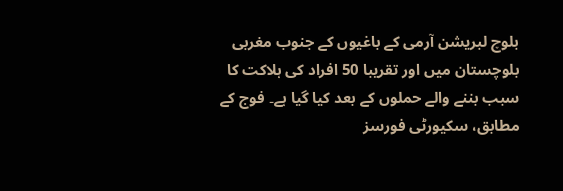بلوچ لبریشن آرمی کے باغیوں کے جنوب مغربی بلوچستان میں اور تقریبا 50 افراد کی ہلاکت کا سبب بننے والے حملوں کے بعد کیا گیا ہے۔ فوج کے مطابق، سکیورٹی فورسز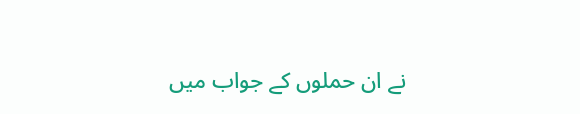نے ان حملوں کے جواب میں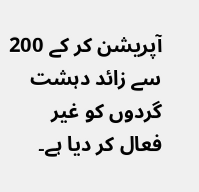آپریشن کر کے 200 سے زائد دہشت گردوں کو غیر فعال کر دیا ہے۔